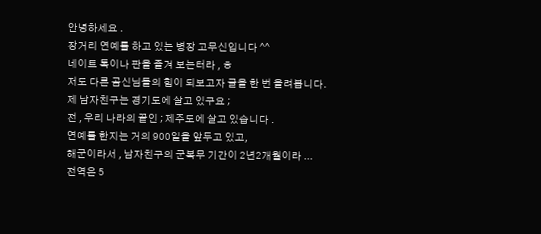안녕하세요 .
장거리 연예를 하고 있는 병장 고무신입니다 ^^
네이트 톡이나 판을 즐겨 보는터라 , ㅎ
저도 다른 곰신님들의 힘이 되보고자 글을 한 번 올려봅니다.
제 남자친구는 경기도에 살고 있구요 ;
전 , 우리 나라의 끝인 ; 제주도에 살고 있습니다 .
연예를 한지는 거의 900일을 앞두고 있고,
해군이라서 , 남자친구의 군복무 기간이 2년2개월이라 ...
전역은 5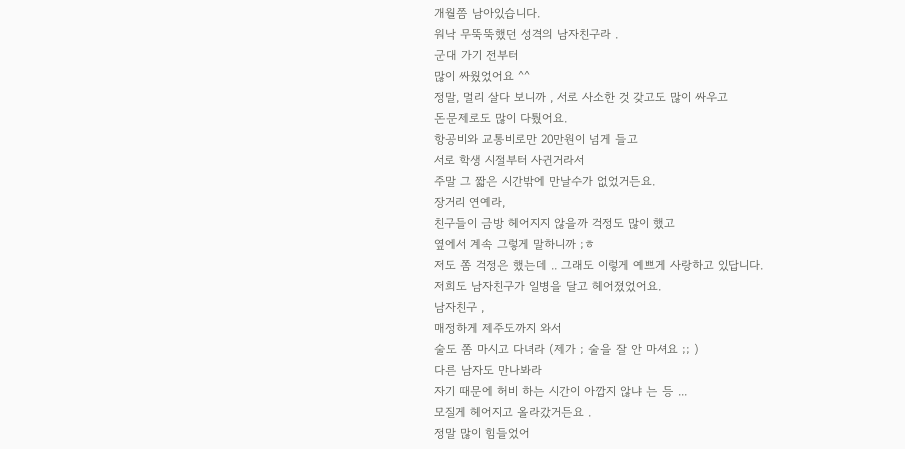개월쯤 남아있습니다.
워낙 무뚝뚝했던 성격의 남자친구라 .
군대 가기 전부터
많이 싸웠었어요 ^^
정말, 멀리 살다 보니까 , 서로 사소한 것 갖고도 많이 싸우고
돈문제로도 많이 다퉜어요.
항공비와 교통비로만 20만원이 넘게 들고
서로 학생 시절부터 사귄거라서
주말 그 짧은 시간밖에 만날수가 없었거든요.
장거리 연예라,
친구들이 금방 헤어지지 않을까 걱정도 많이 했고
옆에서 계속 그렇게 말하니까 ;ㅎ
저도 쫌 걱정은 했는데 .. 그래도 이렇게 예쁘게 사랑하고 있답니다.
저희도 남자친구가 일병을 달고 헤어졌었어요.
남자친구 ,
매정하게 제주도까지 와서
술도 쫌 마시고 다녀라 (제가 ; 술을 잘 안 마셔요 ;; )
다른 남자도 만나봐라
자기 때문에 허비 하는 시간이 아깝지 않냐 는 등 ...
모질게 헤어지고 올라갔거든요 .
정말 많이 힘들었어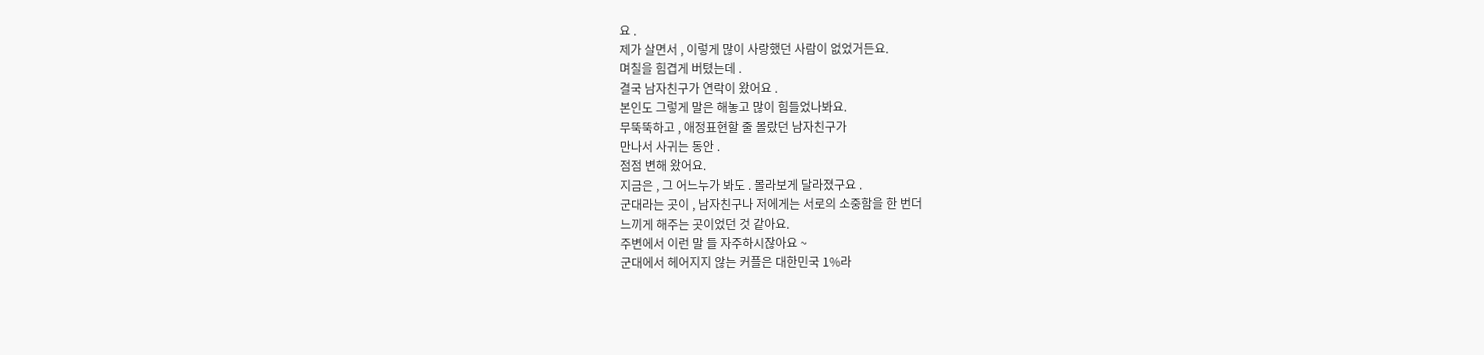요 .
제가 살면서 , 이렇게 많이 사랑했던 사람이 없었거든요.
며칠을 힘겹게 버텼는데 .
결국 남자친구가 연락이 왔어요 .
본인도 그렇게 말은 해놓고 많이 힘들었나봐요.
무뚝뚝하고 , 애정표현할 줄 몰랐던 남자친구가
만나서 사귀는 동안 .
점점 변해 왔어요.
지금은 , 그 어느누가 봐도 . 몰라보게 달라졌구요 .
군대라는 곳이 , 남자친구나 저에게는 서로의 소중함을 한 번더
느끼게 해주는 곳이었던 것 같아요.
주변에서 이런 말 들 자주하시잖아요 ~
군대에서 헤어지지 않는 커플은 대한민국 1%라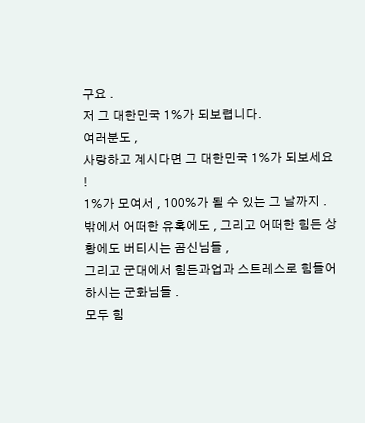구요 .
저 그 대한민국 1%가 되보렵니다.
여러분도 ,
사랑하고 계시다면 그 대한민국 1%가 되보세요 !
1%가 모여서 , 100%가 될 수 있는 그 날까지 .
밖에서 어떠한 유혹에도 , 그리고 어떠한 힘든 상황에도 버티시는 곰신님들 ,
그리고 군대에서 힘든과업과 스트레스로 힘들어하시는 군화님들 .
모두 힘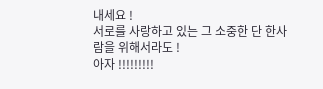내세요 !
서로를 사랑하고 있는 그 소중한 단 한사람을 위해서라도 !
아자 !!!!!!!!!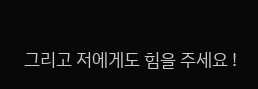그리고 저에게도 힘을 주세요 !